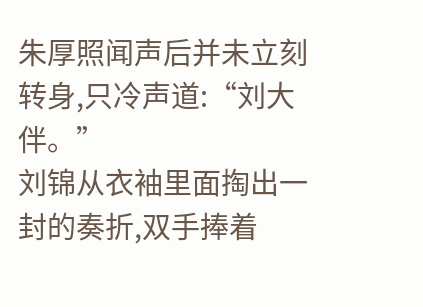朱厚照闻声后并未立刻转身,只冷声道:“刘大伴。”
刘锦从衣袖里面掏出一封的奏折,双手捧着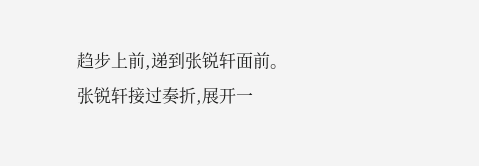趋步上前,递到张锐轩面前。
张锐轩接过奏折,展开一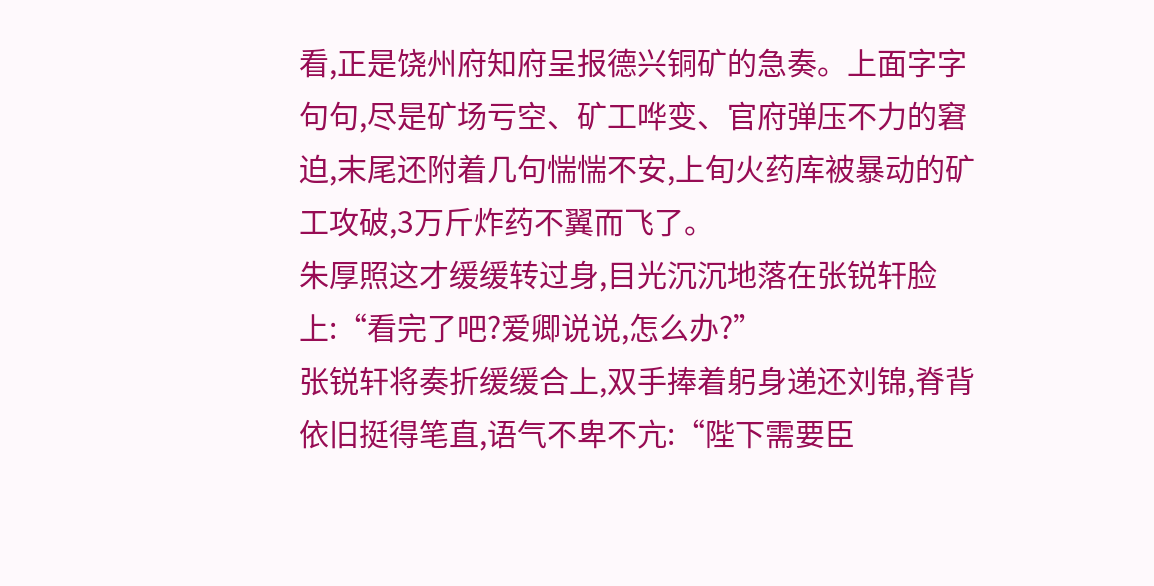看,正是饶州府知府呈报德兴铜矿的急奏。上面字字句句,尽是矿场亏空、矿工哗变、官府弹压不力的窘迫,末尾还附着几句惴惴不安,上旬火药库被暴动的矿工攻破,3万斤炸药不翼而飞了。
朱厚照这才缓缓转过身,目光沉沉地落在张锐轩脸上:“看完了吧?爱卿说说,怎么办?”
张锐轩将奏折缓缓合上,双手捧着躬身递还刘锦,脊背依旧挺得笔直,语气不卑不亢:“陛下需要臣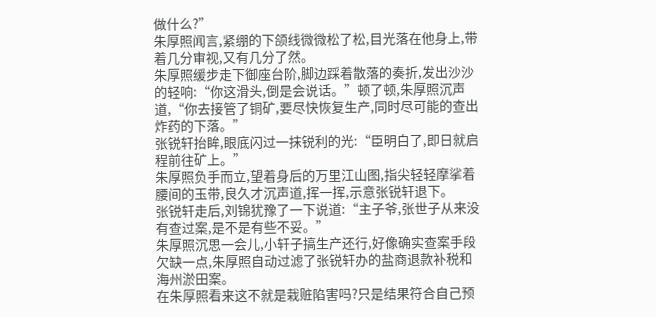做什么?”
朱厚照闻言,紧绷的下颌线微微松了松,目光落在他身上,带着几分审视,又有几分了然。
朱厚照缓步走下御座台阶,脚边踩着散落的奏折,发出沙沙的轻响:“你这滑头,倒是会说话。”顿了顿,朱厚照沉声道,“你去接管了铜矿,要尽快恢复生产,同时尽可能的查出炸药的下落。”
张锐轩抬眸,眼底闪过一抹锐利的光:“臣明白了,即日就启程前往矿上。”
朱厚照负手而立,望着身后的万里江山图,指尖轻轻摩挲着腰间的玉带,良久才沉声道,挥一挥,示意张锐轩退下。
张锐轩走后,刘锦犹豫了一下说道:“主子爷,张世子从来没有查过案,是不是有些不妥。”
朱厚照沉思一会儿,小轩子搞生产还行,好像确实查案手段欠缺一点,朱厚照自动过滤了张锐轩办的盐商退款补税和海州淤田案。
在朱厚照看来这不就是栽赃陷害吗?只是结果符合自己预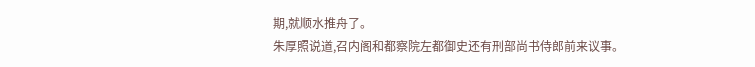期,就顺水推舟了。
朱厚照说道,召内阁和都察院左都御史还有刑部尚书侍郎前来议事。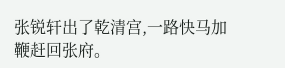张锐轩出了乾清宫,一路快马加鞭赶回张府。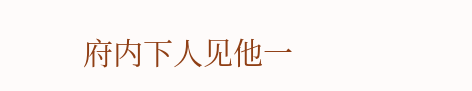府内下人见他一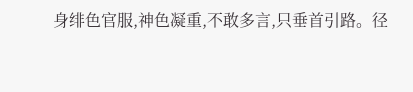身绯色官服,神色凝重,不敢多言,只垂首引路。径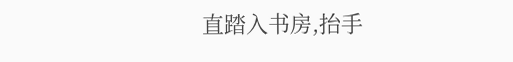直踏入书房,抬手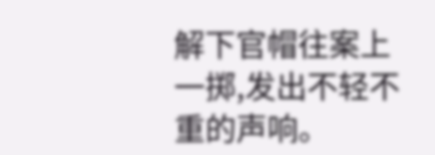解下官帽往案上一掷,发出不轻不重的声响。